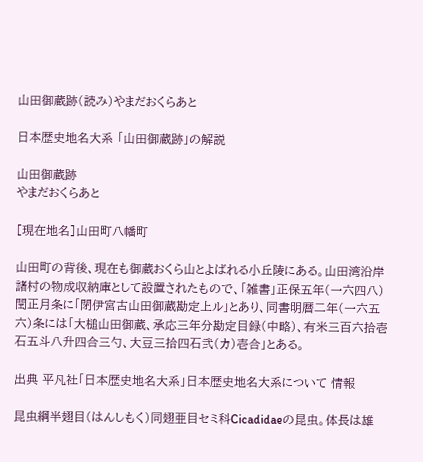山田御蔵跡(読み)やまだおくらあと

日本歴史地名大系 「山田御蔵跡」の解説

山田御蔵跡
やまだおくらあと

[現在地名]山田町八幡町

山田町の背後、現在も御蔵おくら山とよばれる小丘陵にある。山田湾沿岸諸村の物成収納庫として設置されたもので、「雑書」正保五年(一六四八)閏正月条に「閉伊宮古山田御蔵勘定上ル」とあり、同書明暦二年(一六五六)条には「大槌山田御蔵、承応三年分勘定目録(中略)、有米三百六拾壱石五斗八升四合三勺、大豆三拾四石弐(カ)壱合」とある。

出典 平凡社「日本歴史地名大系」日本歴史地名大系について 情報

昆虫綱半翅目(はんしもく)同翅亜目セミ科Cicadidaeの昆虫。体長は雄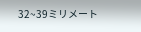32~39ミリメート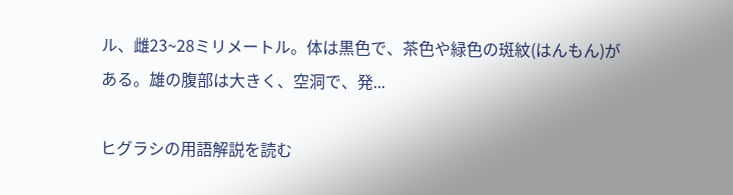ル、雌23~28ミリメートル。体は黒色で、茶色や緑色の斑紋(はんもん)がある。雄の腹部は大きく、空洞で、発...

ヒグラシの用語解説を読む